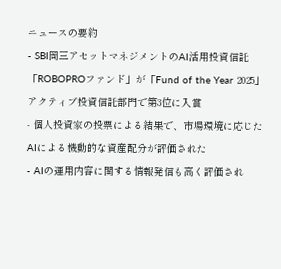ニュースの要約
- SBI岡三アセットマネジメントのAI活用投資信託「ROBOPROファンド」が「Fund of the Year 2025」アクティブ投資信託部門で第3位に入賞
- 個人投資家の投票による結果で、市場環境に応じたAIによる機動的な資産配分が評価された
- AIの運用内容に関する情報発信も高く評価され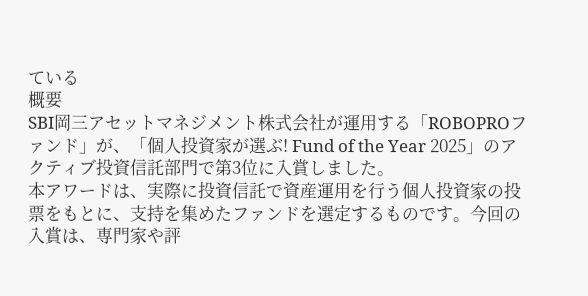ている
概要
SBI岡三アセットマネジメント株式会社が運用する「ROBOPROファンド」が、「個人投資家が選ぶ! Fund of the Year 2025」のアクティブ投資信託部門で第3位に入賞しました。
本アワードは、実際に投資信託で資産運用を行う個人投資家の投票をもとに、支持を集めたファンドを選定するものです。今回の入賞は、専門家や評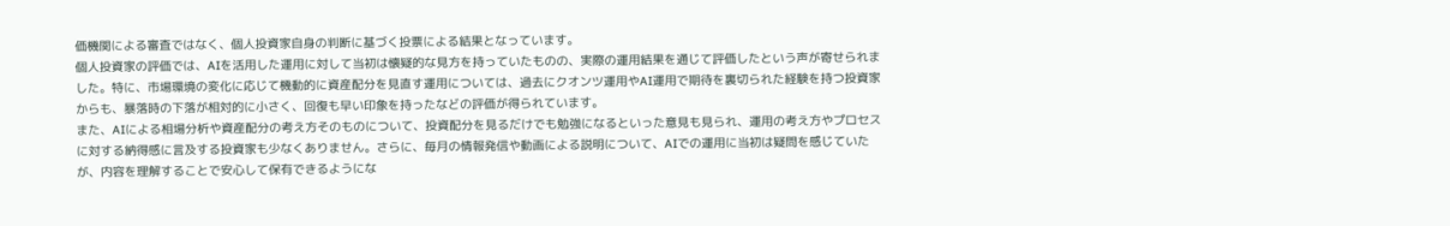価機関による審査ではなく、個人投資家自身の判断に基づく投票による結果となっています。
個人投資家の評価では、AIを活用した運用に対して当初は懐疑的な見方を持っていたものの、実際の運用結果を通じて評価したという声が寄せられました。特に、市場環境の変化に応じて機動的に資産配分を見直す運用については、過去にクオンツ運用やAI運用で期待を裏切られた経験を持つ投資家からも、暴落時の下落が相対的に小さく、回復も早い印象を持ったなどの評価が得られています。
また、AIによる相場分析や資産配分の考え方そのものについて、投資配分を見るだけでも勉強になるといった意見も見られ、運用の考え方やプロセスに対する納得感に言及する投資家も少なくありません。さらに、毎月の情報発信や動画による説明について、AIでの運用に当初は疑問を感じていたが、内容を理解することで安心して保有できるようにな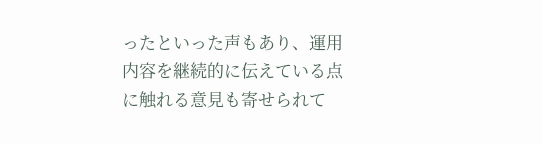ったといった声もあり、運用内容を継続的に伝えている点に触れる意見も寄せられて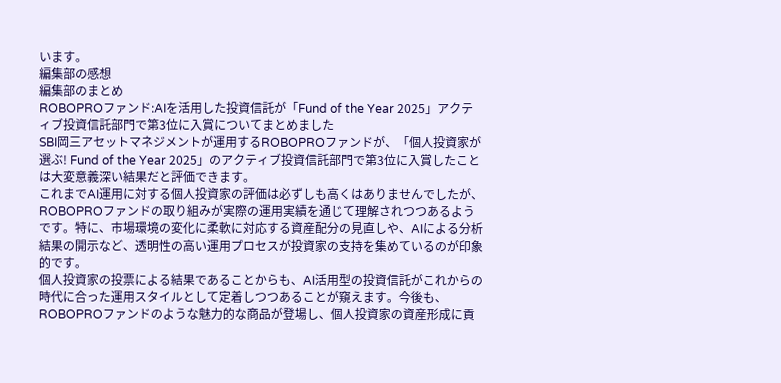います。
編集部の感想
編集部のまとめ
ROBOPROファンド:AIを活用した投資信託が「Fund of the Year 2025」アクティブ投資信託部門で第3位に入賞についてまとめました
SBI岡三アセットマネジメントが運用するROBOPROファンドが、「個人投資家が選ぶ! Fund of the Year 2025」のアクティブ投資信託部門で第3位に入賞したことは大変意義深い結果だと評価できます。
これまでAI運用に対する個人投資家の評価は必ずしも高くはありませんでしたが、ROBOPROファンドの取り組みが実際の運用実績を通じて理解されつつあるようです。特に、市場環境の変化に柔軟に対応する資産配分の見直しや、AIによる分析結果の開示など、透明性の高い運用プロセスが投資家の支持を集めているのが印象的です。
個人投資家の投票による結果であることからも、AI活用型の投資信託がこれからの時代に合った運用スタイルとして定着しつつあることが窺えます。今後も、ROBOPROファンドのような魅力的な商品が登場し、個人投資家の資産形成に貢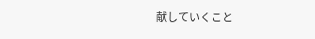献していくこと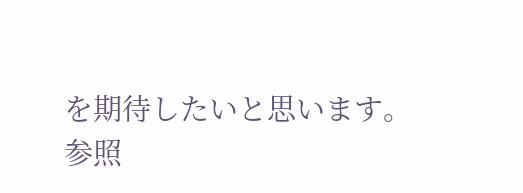を期待したいと思います。
参照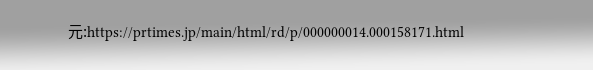元:https://prtimes.jp/main/html/rd/p/000000014.000158171.html